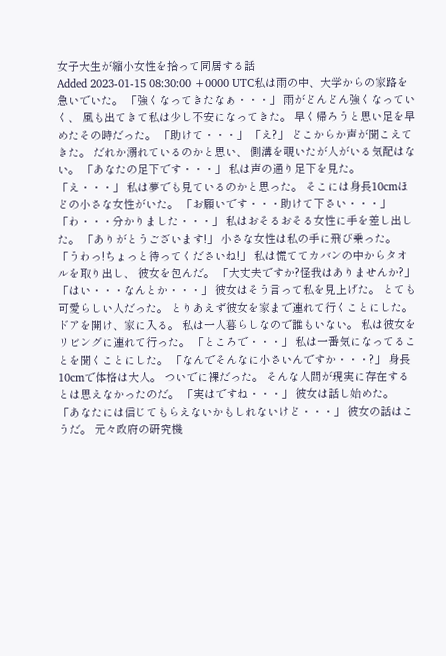女子大生が縮小女性を拾って同居する話
Added 2023-01-15 08:30:00 +0000 UTC私は雨の中、大学からの家路を急いでいた。 「強くなってきたなぁ・・・」 雨がどんどん強くなっていく、 風も出てきて私は少し不安になってきた。 早く帰ろうと思い足を早めたその時だった。 「助けて・・・」 「え?」 どこからか声が聞こえてきた。 だれか溺れているのかと思い、 側溝を覗いたが人がいる気配はない。 「あなたの足下です・・・」 私は声の通り足下を見た。 「え・・・」 私は夢でも見ているのかと思った。 そこには身長10cmほどの小さな女性がいた。 「お願いです・・・助けて下さい・・・」 「わ・・・分かりました・・・」 私はおそるおそる女性に手を差し出した。 「ありがとうございます!」 小さな女性は私の手に飛び乗った。 「うわっ!ちょっと待ってくださいね!」 私は慌ててカバンの中からタオルを取り出し、 彼女を包んだ。 「大丈夫ですか?怪我はありませんか?」 「はい・・・なんとか・・・」 彼女はそう言って私を見上げた。 とても可愛らしい人だった。 とりあえず彼女を家まで連れて行くことにした。 ドアを開け、家に入る。 私は一人暮らしなので誰もいない。 私は彼女をリビングに連れて行った。 「ところで・・・」 私は一番気になってることを聞くことにした。 「なんでそんなに小さいんですか・・・?」 身長10cmで体格は大人。 ついでに裸だった。 そんな人間が現実に存在するとは思えなかったのだ。 「実はですね・・・」 彼女は話し始めた。 「あなたには信じてもらえないかもしれないけど・・・」 彼女の話はこうだ。 元々政府の研究機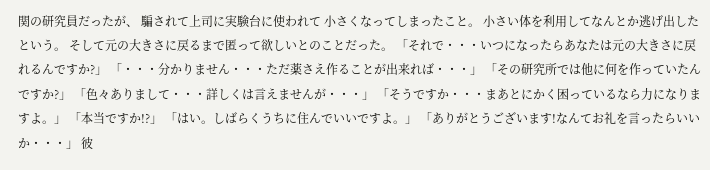関の研究員だったが、 騙されて上司に実験台に使われて 小さくなってしまったこと。 小さい体を利用してなんとか逃げ出したという。 そして元の大きさに戻るまで匿って欲しいとのことだった。 「それで・・・いつになったらあなたは元の大きさに戻れるんですか?」 「・・・分かりません・・・ただ薬さえ作ることが出来れば・・・」 「その研究所では他に何を作っていたんですか?」 「色々ありまして・・・詳しくは言えませんが・・・」 「そうですか・・・まあとにかく困っているなら力になりますよ。」 「本当ですか!?」 「はい。しばらくうちに住んでいいですよ。」 「ありがとうございます!なんてお礼を言ったらいいか・・・」 彼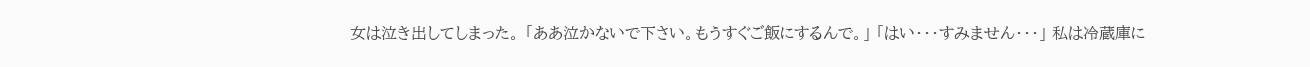女は泣き出してしまった。 「ああ泣かないで下さい。もうすぐご飯にするんで。」 「はい・・・すみません・・・」 私は冷蔵庫に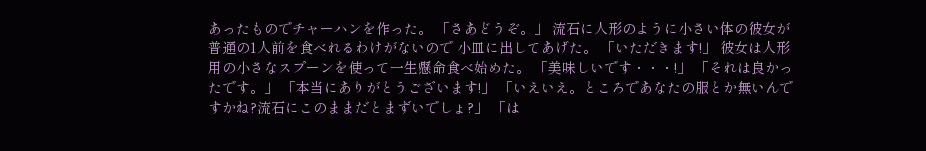あったものでチャーハンを作った。 「さあどうぞ。」 流石に人形のように小さい体の彼女が普通の1人前を食べれるわけがないので 小皿に出してあげた。 「いただきます!」 彼女は人形用の小さなスプーンを使って一生懸命食べ始めた。 「美味しいです・・・!」 「それは良かったです。」 「本当にありがとうございます!」 「いえいえ。ところであなたの服とか無いんですかね?流石にこのままだとまずいでしょ?」 「は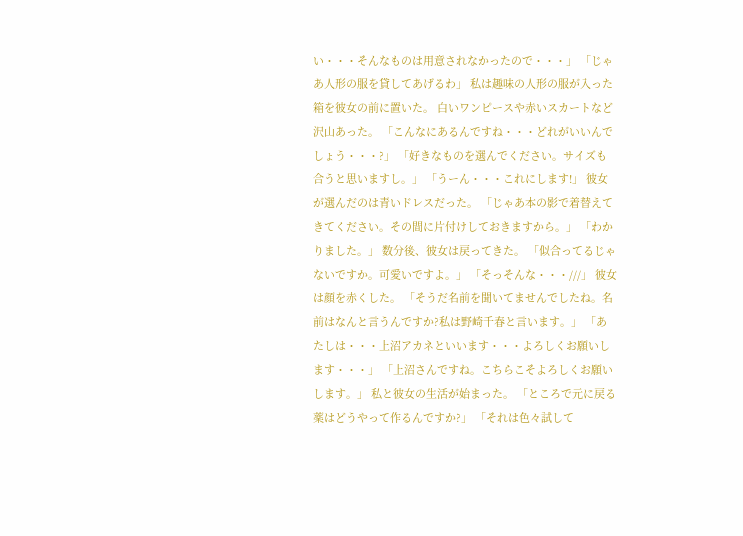い・・・そんなものは用意されなかったので・・・」 「じゃあ人形の服を貸してあげるわ」 私は趣味の人形の服が入った箱を彼女の前に置いた。 白いワンピースや赤いスカートなど沢山あった。 「こんなにあるんですね・・・どれがいいんでしょう・・・?」 「好きなものを選んでください。サイズも合うと思いますし。」 「うーん・・・これにします!」 彼女が選んだのは青いドレスだった。 「じゃあ本の影で着替えてきてください。その間に片付けしておきますから。」 「わかりました。」 数分後、彼女は戻ってきた。 「似合ってるじゃないですか。可愛いですよ。」 「そっそんな・・・///」 彼女は顔を赤くした。 「そうだ名前を聞いてませんでしたね。名前はなんと言うんですか?私は野崎千春と言います。」 「あたしは・・・上沼アカネといいます・・・よろしくお願いします・・・」 「上沼さんですね。こちらこそよろしくお願いします。」 私と彼女の生活が始まった。 「ところで元に戻る薬はどうやって作るんですか?」 「それは色々試して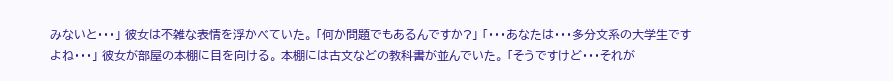みないと・・・」 彼女は不雑な表情を浮かべていた。 「何か問題でもあるんですか?」 「・・・あなたは・・・多分文系の大学生ですよね・・・」 彼女が部屋の本棚に目を向ける。 本棚には古文などの教科書が並んでいた。 「そうですけど・・・それが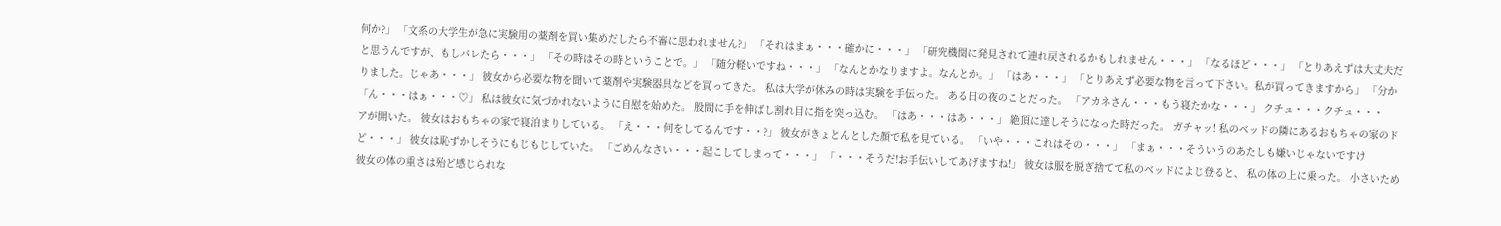何か?」 「文系の大学生が急に実験用の薬剤を買い集めだしたら不審に思われません?」 「それはまぁ・・・確かに・・・」 「研究機関に発見されて連れ戻されるかもしれません・・・」 「なるほど・・・」 「とりあえずは大丈夫だと思うんですが、もしバレたら・・・」 「その時はその時ということで。」 「随分軽いですね・・・」 「なんとかなりますよ。なんとか。」 「はあ・・・」 「とりあえず必要な物を言って下さい。私が買ってきますから」 「分かりました。じゃあ・・・」 彼女から必要な物を聞いて薬剤や実験器具などを買ってきた。 私は大学が休みの時は実験を手伝った。 ある日の夜のことだった。 「アカネさん・・・もう寝たかな・・・」 クチュ・・・クチュ・・・ 「ん・・・はぁ・・・♡」 私は彼女に気づかれないように自慰を始めた。 股間に手を伸ばし割れ目に指を突っ込む。 「はあ・・・はあ・・・」 絶頂に達しそうになった時だった。 ガチャッ! 私のベッドの隣にあるおもちゃの家のドアが開いた。 彼女はおもちゃの家で寝泊まりしている。 「え・・・何をしてるんです・・?」 彼女がきょとんとした顔で私を見ている。 「いや・・・これはその・・・」 「まぁ・・・そういうのあたしも嫌いじゃないですけど・・・」 彼女は恥ずかしそうにもじもじしていた。 「ごめんなさい・・・起こしてしまって・・・」 「・・・そうだ!お手伝いしてあげますね!」 彼女は服を脱ぎ捨てて私のベッドによじ登ると、 私の体の上に乗った。 小さいため彼女の体の重さは殆ど感じられな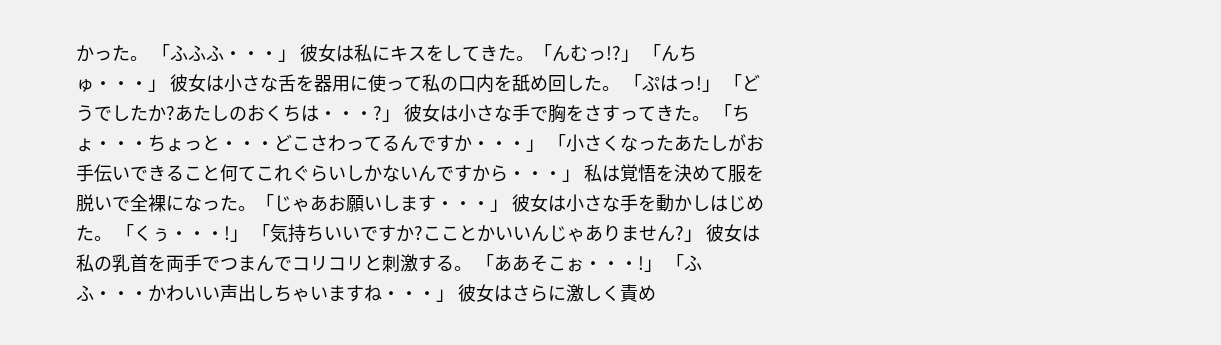かった。 「ふふふ・・・」 彼女は私にキスをしてきた。「んむっ!?」 「んちゅ・・・」 彼女は小さな舌を器用に使って私の口内を舐め回した。 「ぷはっ!」 「どうでしたか?あたしのおくちは・・・?」 彼女は小さな手で胸をさすってきた。 「ちょ・・・ちょっと・・・どこさわってるんですか・・・」 「小さくなったあたしがお手伝いできること何てこれぐらいしかないんですから・・・」 私は覚悟を決めて服を脱いで全裸になった。「じゃあお願いします・・・」 彼女は小さな手を動かしはじめた。 「くぅ・・・!」 「気持ちいいですか?こことかいいんじゃありません?」 彼女は私の乳首を両手でつまんでコリコリと刺激する。 「ああそこぉ・・・!」 「ふふ・・・かわいい声出しちゃいますね・・・」 彼女はさらに激しく責め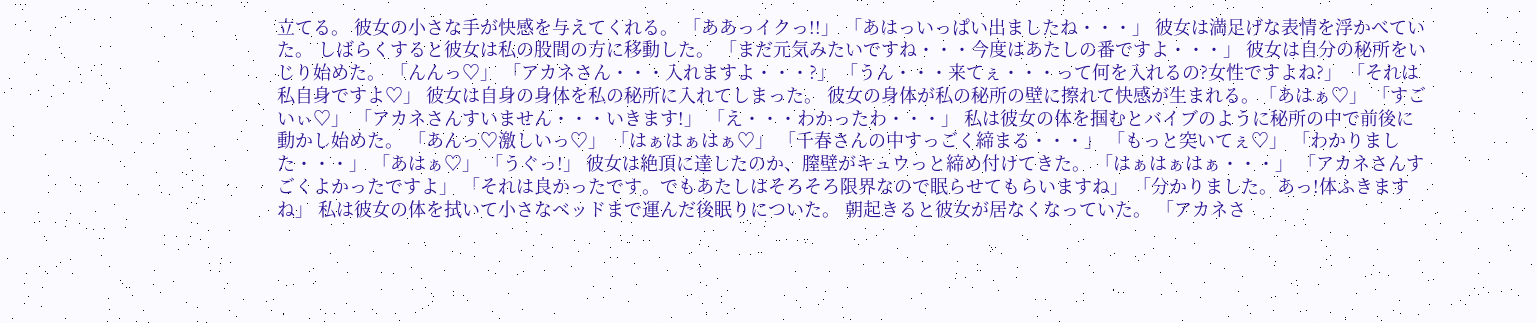立てる。 彼女の小さな手が快感を与えてくれる。 「ああっイクっ!!」 「あはっいっぱい出ましたね・・・」 彼女は満足げな表情を浮かべていた。 しばらくすると彼女は私の股間の方に移動した。 「まだ元気みたいですね・・・今度はあたしの番ですよ・・・」 彼女は自分の秘所をいじり始めた。 「んんっ♡」 「アカネさん・・・入れますよ・・・?」 「うん・・・来てぇ・・・って何を入れるの?女性ですよね?」 「それは私自身ですよ♡」 彼女は自身の身体を私の秘所に入れてしまった。 彼女の身体が私の秘所の壁に擦れて快感が生まれる。「あはぁ♡」 「すごいぃ♡」 「アカネさんすいません・・・いきます!」 「え・・・わかったわ・・・」 私は彼女の体を掴むとバイブのように秘所の中で前後に動かし始めた。 「あんっ♡激しいっ♡」 「はぁはぁはぁ♡」 「千春さんの中すっごく締まる・・・」 「もっと突いてぇ♡」 「わかりました・・・」 「あはぁ♡」 「うぐっ!」 彼女は絶頂に達したのか、膣壁がキュウっと締め付けてきた。 「はぁはぁはぁ・・・」 「アカネさんすごくよかったですよ」 「それは良かったです。でもあたしはそろそろ限界なので眠らせてもらいますね」 「分かりました。あっ!体ふきますね」 私は彼女の体を拭いて小さなベッドまで運んだ後眠りについた。 朝起きると彼女が居なくなっていた。 「アカネさ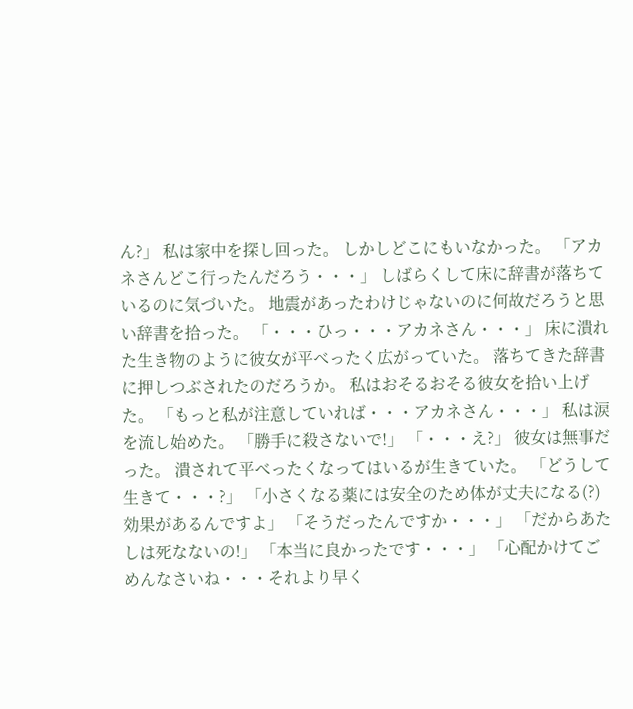ん?」 私は家中を探し回った。 しかしどこにもいなかった。 「アカネさんどこ行ったんだろう・・・」 しばらくして床に辞書が落ちているのに気づいた。 地震があったわけじゃないのに何故だろうと思い辞書を拾った。 「・・・ひっ・・・アカネさん・・・」 床に潰れた生き物のように彼女が平べったく広がっていた。 落ちてきた辞書に押しつぶされたのだろうか。 私はおそるおそる彼女を拾い上げた。 「もっと私が注意していれば・・・アカネさん・・・」 私は涙を流し始めた。 「勝手に殺さないで!」 「・・・え?」 彼女は無事だった。 潰されて平べったくなってはいるが生きていた。 「どうして生きて・・・?」 「小さくなる薬には安全のため体が丈夫になる(?)効果があるんですよ」 「そうだったんですか・・・」 「だからあたしは死なないの!」 「本当に良かったです・・・」 「心配かけてごめんなさいね・・・それより早く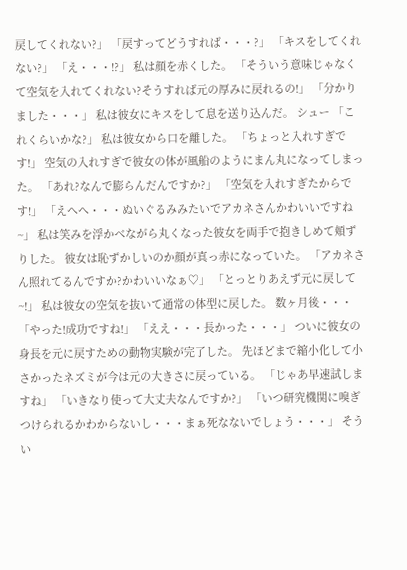戻してくれない?」 「戻すってどうすれば・・・?」 「キスをしてくれない?」 「え・・・!?」 私は顔を赤くした。 「そういう意味じゃなくて空気を入れてくれない?そうすれば元の厚みに戻れるの!」 「分かりました・・・」 私は彼女にキスをして息を送り込んだ。 シュー 「これくらいかな?」 私は彼女から口を離した。 「ちょっと入れすぎです!」 空気の入れすぎで彼女の体が風船のようにまん丸になってしまった。 「あれ?なんで膨らんだんですか?」 「空気を入れすぎたからです!」 「えへへ・・・ぬいぐるみみたいでアカネさんかわいいですね~」 私は笑みを浮かべながら丸くなった彼女を両手で抱きしめて頬ずりした。 彼女は恥ずかしいのか顔が真っ赤になっていた。 「アカネさん照れてるんですか?かわいいなぁ♡」 「とっとりあえず元に戻して~!」 私は彼女の空気を抜いて通常の体型に戻した。 数ヶ月後・・・ 「やった!成功ですね!」 「ええ・・・長かった・・・」 ついに彼女の身長を元に戻すための動物実験が完了した。 先ほどまで縮小化して小さかったネズミが今は元の大きさに戻っている。 「じゃあ早速試しますね」 「いきなり使って大丈夫なんですか?」 「いつ研究機関に嗅ぎつけられるかわからないし・・・まぁ死なないでしょう・・・」 そうい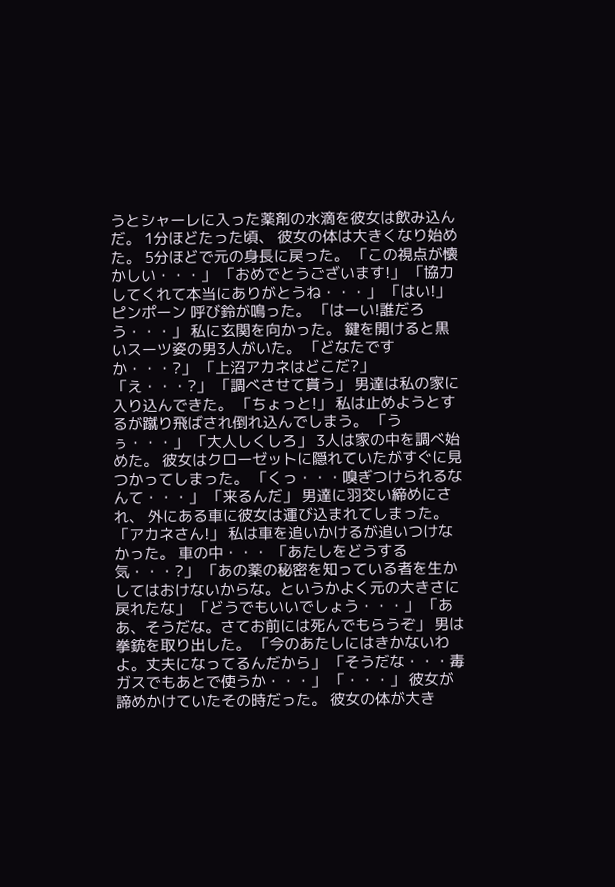うとシャーレに入った薬剤の水滴を彼女は飲み込んだ。 1分ほどたった頃、 彼女の体は大きくなり始めた。 5分ほどで元の身長に戻った。 「この視点が懐かしい・・・」 「おめでとうございます!」 「協力してくれて本当にありがとうね・・・」 「はい!」 ピンポーン 呼び鈴が鳴った。 「はーい!誰だろう・・・」 私に玄関を向かった。 鍵を開けると黒いスーツ姿の男3人がいた。 「どなたですか・・・?」 「上沼アカネはどこだ?」 「え・・・?」 「調べさせて貰う」 男達は私の家に入り込んできた。 「ちょっと!」 私は止めようとするが蹴り飛ばされ倒れ込んでしまう。 「うぅ・・・」 「大人しくしろ」 3人は家の中を調べ始めた。 彼女はクローゼットに隠れていたがすぐに見つかってしまった。 「くっ・・・嗅ぎつけられるなんて・・・」 「来るんだ」 男達に羽交い締めにされ、 外にある車に彼女は運び込まれてしまった。 「アカネさん!」 私は車を追いかけるが追いつけなかった。 車の中・・・ 「あたしをどうする気・・・?」 「あの薬の秘密を知っている者を生かしてはおけないからな。というかよく元の大きさに戻れたな」 「どうでもいいでしょう・・・」 「ああ、そうだな。さてお前には死んでもらうぞ」 男は拳銃を取り出した。 「今のあたしにはきかないわよ。丈夫になってるんだから」 「そうだな・・・毒ガスでもあとで使うか・・・」 「・・・」 彼女が諦めかけていたその時だった。 彼女の体が大き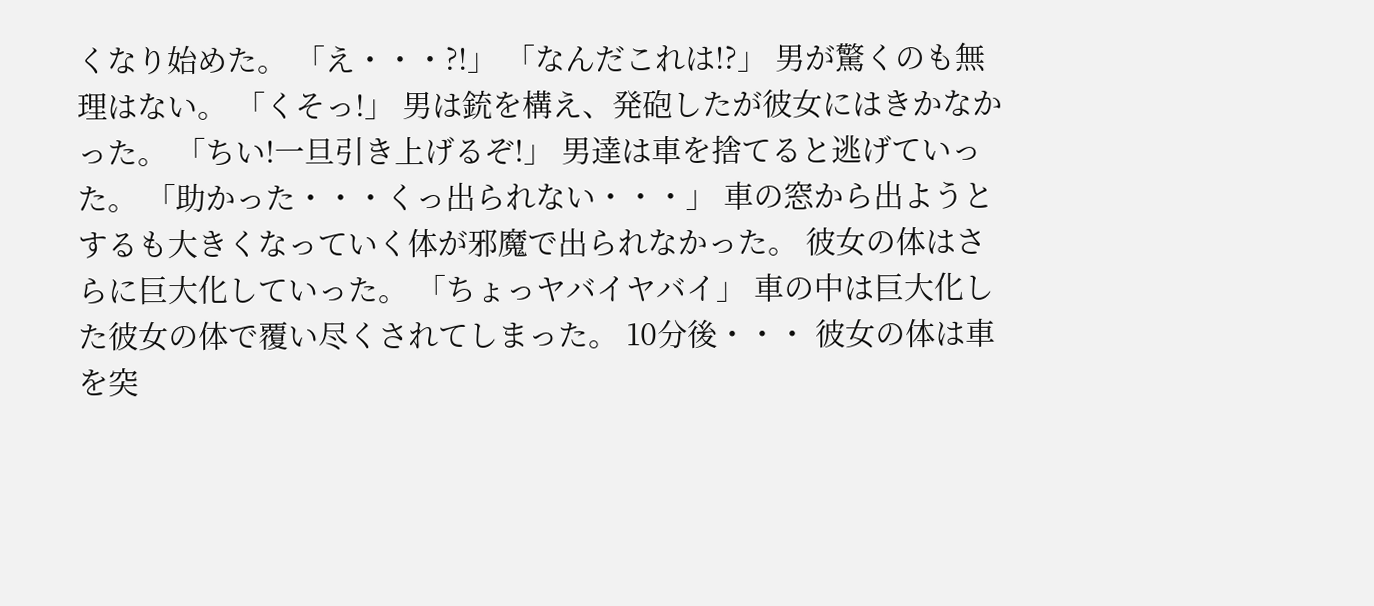くなり始めた。 「え・・・?!」 「なんだこれは!?」 男が驚くのも無理はない。 「くそっ!」 男は銃を構え、発砲したが彼女にはきかなかった。 「ちい!一旦引き上げるぞ!」 男達は車を捨てると逃げていった。 「助かった・・・くっ出られない・・・」 車の窓から出ようとするも大きくなっていく体が邪魔で出られなかった。 彼女の体はさらに巨大化していった。 「ちょっヤバイヤバイ」 車の中は巨大化した彼女の体で覆い尽くされてしまった。 10分後・・・ 彼女の体は車を突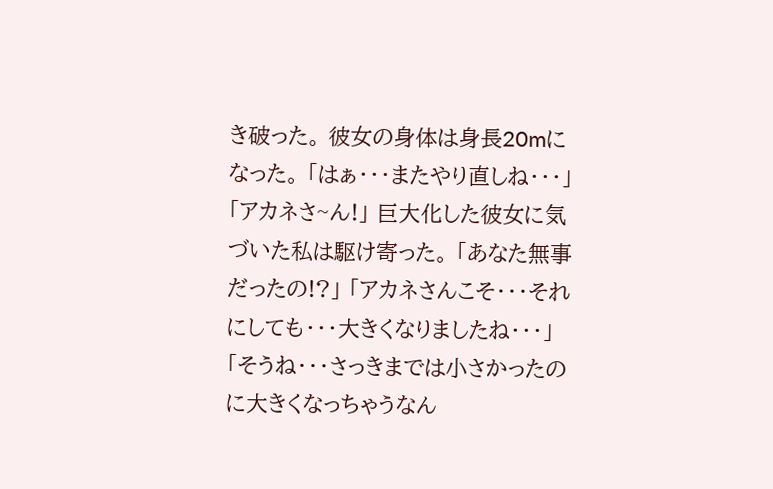き破った。 彼女の身体は身長20mになった。 「はぁ・・・またやり直しね・・・」 「アカネさ~ん!」 巨大化した彼女に気づいた私は駆け寄った。 「あなた無事だったの!?」 「アカネさんこそ・・・それにしても・・・大きくなりましたね・・・」 「そうね・・・さっきまでは小さかったのに大きくなっちゃうなん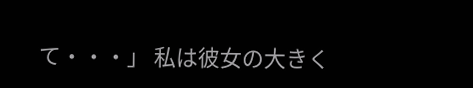て・・・」 私は彼女の大きく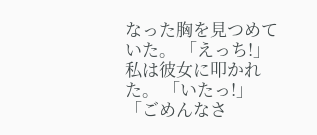なった胸を見つめていた。 「えっち!」 私は彼女に叩かれた。 「いたっ!」 「ごめんなさ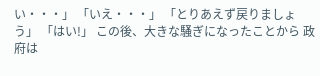い・・・」 「いえ・・・」 「とりあえず戻りましょう」 「はい!」 この後、大きな騒ぎになったことから 政府は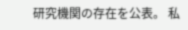研究機関の存在を公表。 私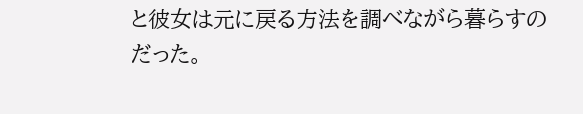と彼女は元に戻る方法を調べながら暮らすのだった。